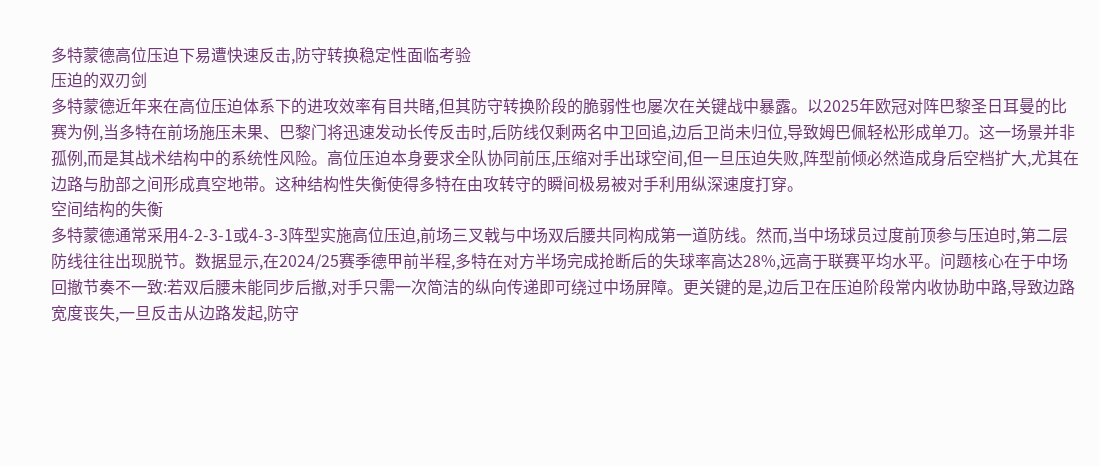多特蒙德高位压迫下易遭快速反击,防守转换稳定性面临考验
压迫的双刃剑
多特蒙德近年来在高位压迫体系下的进攻效率有目共睹,但其防守转换阶段的脆弱性也屡次在关键战中暴露。以2025年欧冠对阵巴黎圣日耳曼的比赛为例,当多特在前场施压未果、巴黎门将迅速发动长传反击时,后防线仅剩两名中卫回追,边后卫尚未归位,导致姆巴佩轻松形成单刀。这一场景并非孤例,而是其战术结构中的系统性风险。高位压迫本身要求全队协同前压,压缩对手出球空间,但一旦压迫失败,阵型前倾必然造成身后空档扩大,尤其在边路与肋部之间形成真空地带。这种结构性失衡使得多特在由攻转守的瞬间极易被对手利用纵深速度打穿。
空间结构的失衡
多特蒙德通常采用4-2-3-1或4-3-3阵型实施高位压迫,前场三叉戟与中场双后腰共同构成第一道防线。然而,当中场球员过度前顶参与压迫时,第二层防线往往出现脱节。数据显示,在2024/25赛季德甲前半程,多特在对方半场完成抢断后的失球率高达28%,远高于联赛平均水平。问题核心在于中场回撤节奏不一致:若双后腰未能同步后撤,对手只需一次简洁的纵向传递即可绕过中场屏障。更关键的是,边后卫在压迫阶段常内收协助中路,导致边路宽度丧失,一旦反击从边路发起,防守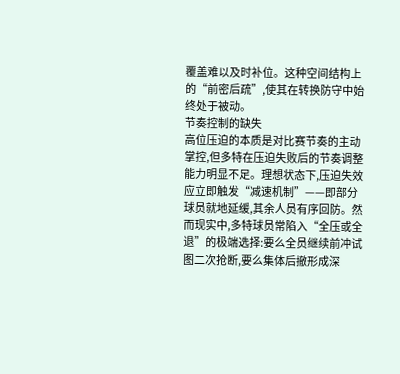覆盖难以及时补位。这种空间结构上的“前密后疏”,使其在转换防守中始终处于被动。
节奏控制的缺失
高位压迫的本质是对比赛节奏的主动掌控,但多特在压迫失败后的节奏调整能力明显不足。理想状态下,压迫失效应立即触发“减速机制”——即部分球员就地延缓,其余人员有序回防。然而现实中,多特球员常陷入“全压或全退”的极端选择:要么全员继续前冲试图二次抢断,要么集体后撤形成深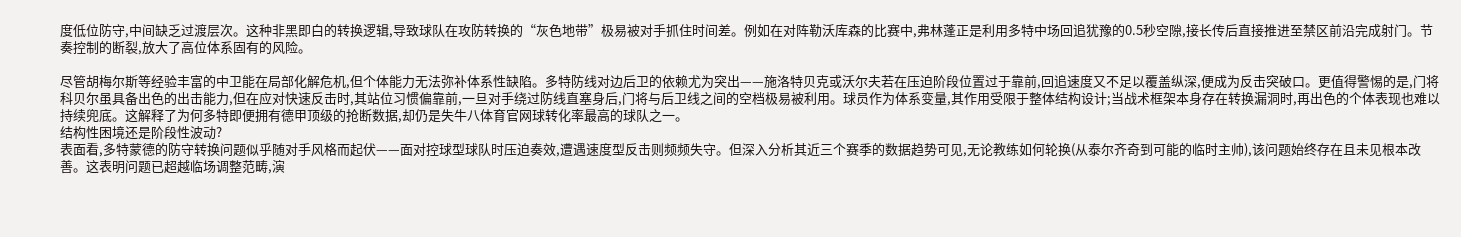度低位防守,中间缺乏过渡层次。这种非黑即白的转换逻辑,导致球队在攻防转换的“灰色地带”极易被对手抓住时间差。例如在对阵勒沃库森的比赛中,弗林蓬正是利用多特中场回追犹豫的0.5秒空隙,接长传后直接推进至禁区前沿完成射门。节奏控制的断裂,放大了高位体系固有的风险。

尽管胡梅尔斯等经验丰富的中卫能在局部化解危机,但个体能力无法弥补体系性缺陷。多特防线对边后卫的依赖尤为突出——施洛特贝克或沃尔夫若在压迫阶段位置过于靠前,回追速度又不足以覆盖纵深,便成为反击突破口。更值得警惕的是,门将科贝尔虽具备出色的出击能力,但在应对快速反击时,其站位习惯偏靠前,一旦对手绕过防线直塞身后,门将与后卫线之间的空档极易被利用。球员作为体系变量,其作用受限于整体结构设计;当战术框架本身存在转换漏洞时,再出色的个体表现也难以持续兜底。这解释了为何多特即便拥有德甲顶级的抢断数据,却仍是失⽜⼋体育官网球转化率最高的球队之一。
结构性困境还是阶段性波动?
表面看,多特蒙德的防守转换问题似乎随对手风格而起伏——面对控球型球队时压迫奏效,遭遇速度型反击则频频失守。但深入分析其近三个赛季的数据趋势可见,无论教练如何轮换(从泰尔齐奇到可能的临时主帅),该问题始终存在且未见根本改善。这表明问题已超越临场调整范畴,演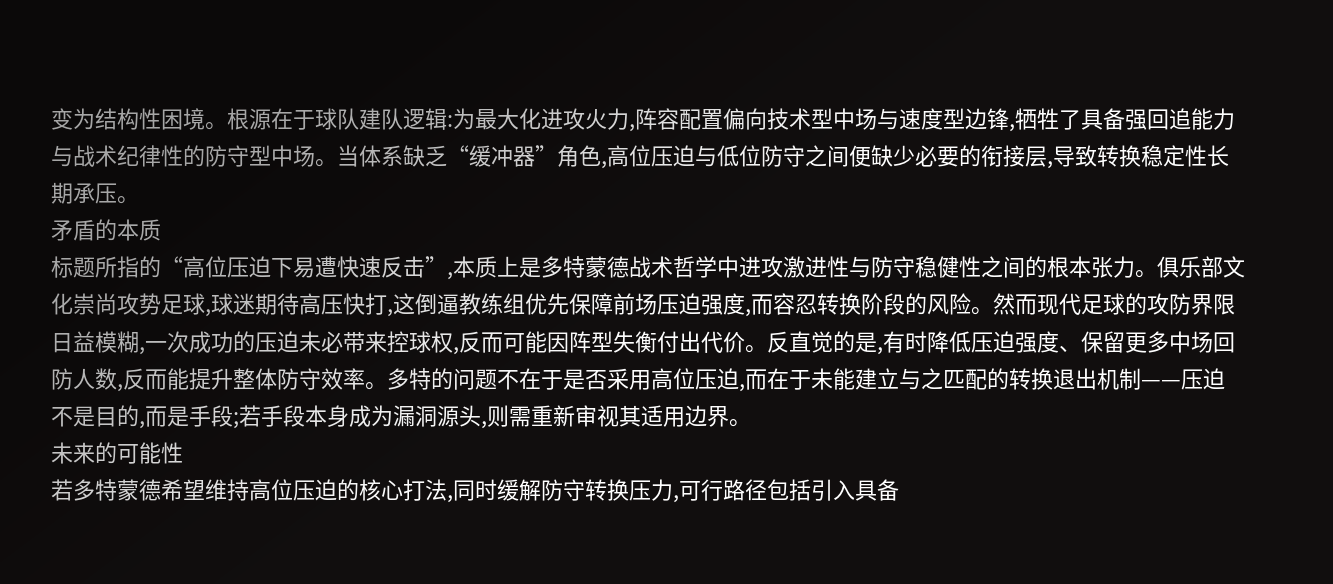变为结构性困境。根源在于球队建队逻辑:为最大化进攻火力,阵容配置偏向技术型中场与速度型边锋,牺牲了具备强回追能力与战术纪律性的防守型中场。当体系缺乏“缓冲器”角色,高位压迫与低位防守之间便缺少必要的衔接层,导致转换稳定性长期承压。
矛盾的本质
标题所指的“高位压迫下易遭快速反击”,本质上是多特蒙德战术哲学中进攻激进性与防守稳健性之间的根本张力。俱乐部文化崇尚攻势足球,球迷期待高压快打,这倒逼教练组优先保障前场压迫强度,而容忍转换阶段的风险。然而现代足球的攻防界限日益模糊,一次成功的压迫未必带来控球权,反而可能因阵型失衡付出代价。反直觉的是,有时降低压迫强度、保留更多中场回防人数,反而能提升整体防守效率。多特的问题不在于是否采用高位压迫,而在于未能建立与之匹配的转换退出机制——压迫不是目的,而是手段;若手段本身成为漏洞源头,则需重新审视其适用边界。
未来的可能性
若多特蒙德希望维持高位压迫的核心打法,同时缓解防守转换压力,可行路径包括引入具备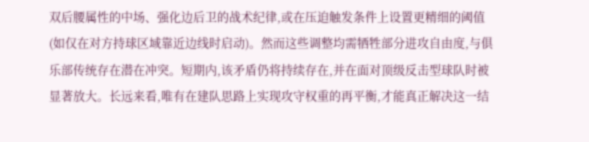双后腰属性的中场、强化边后卫的战术纪律,或在压迫触发条件上设置更精细的阈值(如仅在对方持球区域靠近边线时启动)。然而这些调整均需牺牲部分进攻自由度,与俱乐部传统存在潜在冲突。短期内,该矛盾仍将持续存在,并在面对顶级反击型球队时被显著放大。长远来看,唯有在建队思路上实现攻守权重的再平衡,才能真正解决这一结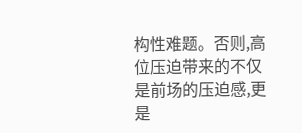构性难题。否则,高位压迫带来的不仅是前场的压迫感,更是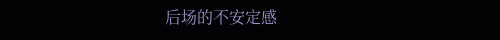后场的不安定感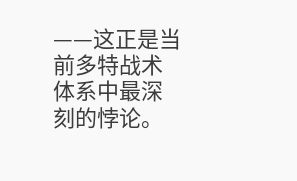——这正是当前多特战术体系中最深刻的悖论。